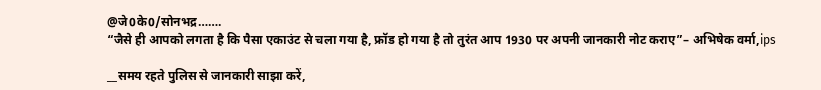@जे0के0/सोनभद्र…….
“जैसे ही आपको लगता है कि पैसा एकाउंट से चला गया है, फ्रॉड हो गया है तो तुरंत आप 1930 पर अपनी जानकारी नोट कराए”– अभिषेक वर्मा,ips

__समय रहते पुलिस से जानकारी साझा करें,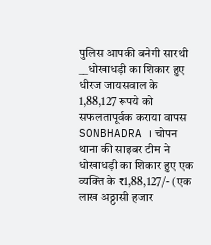पुलिस आपकी बनेगी सारथी
__धोखाधड़ी का शिकार हुए धीरज जायसवाल के 1,88,127 रूपये को सफलतापूर्वक कराया वापस
SONBHADRA । चोपन थाना की साइबर टीम ने धोखाधड़ी का शिकार हुए एक व्यक्ति के ₹1,88,127/- (एक लाख अठ्ठासी हजार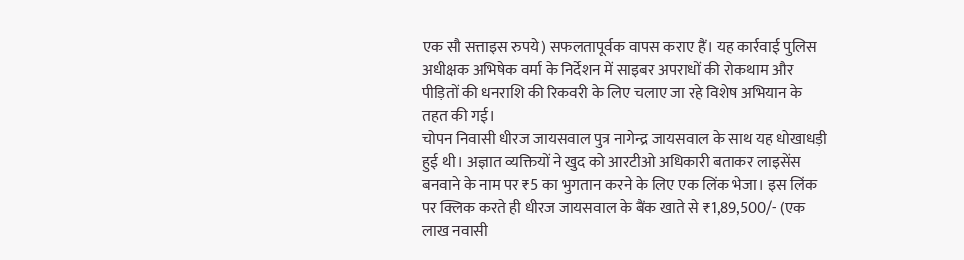एक सौ सत्ताइस रुपये) सफलतापूर्वक वापस कराए हैं। यह कार्रवाई पुलिस अधीक्षक अभिषेक वर्मा के निर्देशन में साइबर अपराधों की रोकथाम और पीड़ितों की धनराशि की रिकवरी के लिए चलाए जा रहे विशेष अभियान के तहत की गई।
चोपन निवासी धीरज जायसवाल पुत्र नागेन्द्र जायसवाल के साथ यह धोखाधड़ी हुई थी। अज्ञात व्यक्तियों ने खुद को आरटीओ अधिकारी बताकर लाइसेंस बनवाने के नाम पर ₹5 का भुगतान करने के लिए एक लिंक भेजा। इस लिंक पर क्लिक करते ही धीरज जायसवाल के बैंक खाते से ₹1,89,500/- (एक लाख नवासी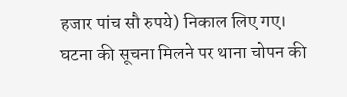हजार पांच सौ रुपये) निकाल लिए गए।
घटना की सूचना मिलने पर थाना चोपन की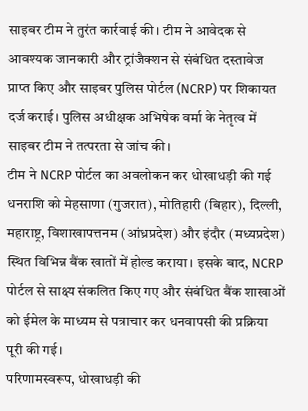साइबर टीम ने तुरंत कार्रवाई की। टीम ने आवेदक से आवश्यक जानकारी और ट्रांजैक्शन से संबंधित दस्तावेज प्राप्त किए और साइबर पुलिस पोर्टल (NCRP) पर शिकायत दर्ज कराई। पुलिस अधीक्षक अभिषेक वर्मा के नेतृत्व में साइबर टीम ने तत्परता से जांच की।
टीम ने NCRP पोर्टल का अवलोकन कर धोखाधड़ी की गई धनराशि को मेहसाणा (गुजरात), मोतिहारी (बिहार), दिल्ली, महाराष्ट्र, विशाखापत्तनम (आंध्रप्रदेश) और इंदौर (मध्यप्रदेश) स्थित विभिन्न बैंक खातों में होल्ड कराया। इसके बाद, NCRP पोर्टल से साक्ष्य संकलित किए गए और संबंधित बैंक शाखाओं को ईमेल के माध्यम से पत्राचार कर धनवापसी की प्रक्रिया पूरी की गई।
परिणामस्वरूप, धोखाधड़ी की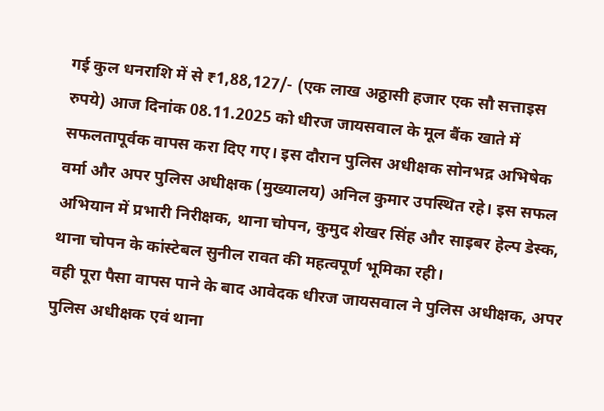गई कुल धनराशि में से ₹1,88,127/- (एक लाख अठ्ठासी हजार एक सौ सत्ताइस रुपये) आज दिनांक 08.11.2025 को धीरज जायसवाल के मूल बैंक खाते में सफलतापूर्वक वापस करा दिए गए। इस दौरान पुलिस अधीक्षक सोनभद्र अभिषेक वर्मा और अपर पुलिस अधीक्षक (मुख्यालय) अनिल कुमार उपस्थित रहे। इस सफल अभियान में प्रभारी निरीक्षक, थाना चोपन, कुमुद शेखर सिंह और साइबर हेल्प डेस्क, थाना चोपन के कांस्टेबल सुनील रावत की महत्वपूर्ण भूमिका रही।
वही पूरा पैसा वापस पाने के बाद आवेदक धीरज जायसवाल ने पुलिस अधीक्षक, अपर पुलिस अधीक्षक एवं थाना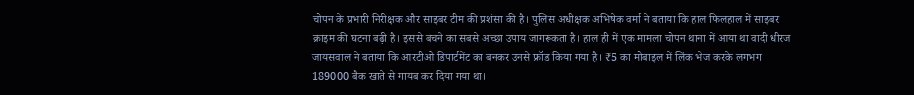चोपन के प्रभारी निरीक्षक और साइबर टीम की प्रशंसा की है। पुलिस अधीक्षक अभिषेक वर्मा ने बताया कि हाल फिलहाल में साइबर क्राइम की घटना बढ़ी है। इससे बचने का सबसे अच्छा उपाय जागरूकता है। हाल ही में एक मामला चोपन थाना में आया था वादी धीरज जायसवाल ने बताया कि आरटीओ डिपार्टमेंट का बनकर उनसे फ्रॉड किया गया है। ₹5 का मोबाइल में लिंक भेज करके लगभग 189000 बैक खाते से गायब कर दिया गया था।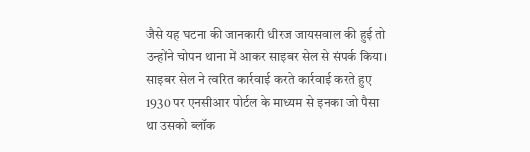जैसे यह घटना की जानकारी धीरज जायसवाल की हुई तो उन्होंने चोपन थाना में आकर साइबर सेल से संपर्क किया। साइबर सेल ने त्वरित कार्रवाई करते कार्रवाई करते हुए 1930 पर एनसीआर पोर्टल के माध्यम से इनका जो पैसा था उसको ब्लॉक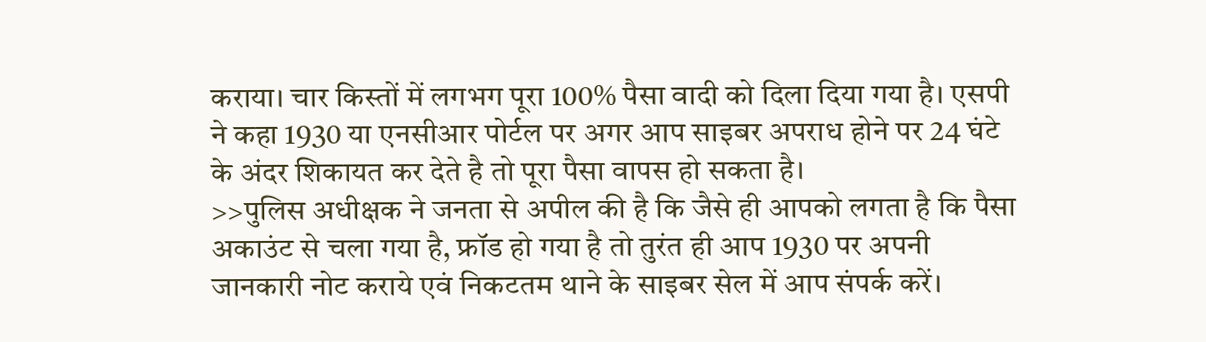कराया। चार किस्तों में लगभग पूरा 100% पैसा वादी को दिला दिया गया है। एसपी ने कहा 1930 या एनसीआर पोर्टल पर अगर आप साइबर अपराध होने पर 24 घंटे के अंदर शिकायत कर देते है तो पूरा पैसा वापस हो सकता है।
>>पुलिस अधीक्षक ने जनता से अपील की है कि जैसे ही आपको लगता है कि पैसा अकाउंट से चला गया है, फ्रॉड हो गया है तो तुरंत ही आप 1930 पर अपनी जानकारी नोट कराये एवं निकटतम थाने के साइबर सेल में आप संपर्क करें।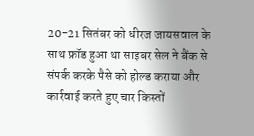20-21 सितंबर को धीरज जायसवाल के साथ फ्रॉड हुआ था साइबर सेल ने बैंक से संपर्क करके पैसे को होल्ड कराया और कार्रवाई करते हुए चार किस्तों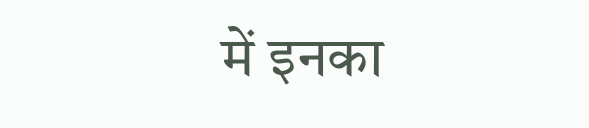में इनका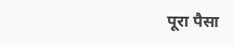पूरा पैसा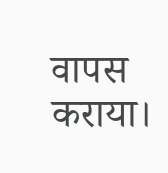वापस कराया।